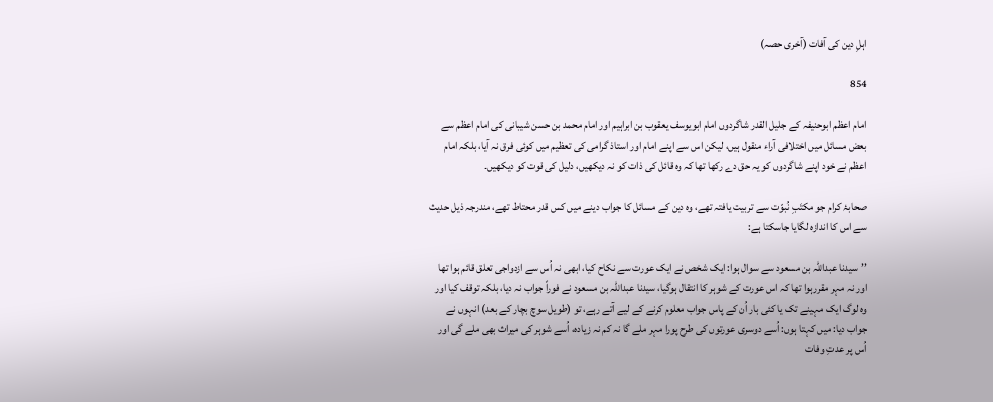اہلِ دین کی آفات (آخری حصہ)

854

امام اعظم ابوحنیفہ کے جلیل القدر شاگردوں امام ابویوسف یعقوب بن ابراہیم اور امام محمد بن حسن شیبانی کی امام اعظم سے بعض مسائل میں اختلافی آراء منقول ہیں، لیکن اس سے اپنے امام اور استاذ گرامی کی تعظیم میں کوئی فرق نہ آیا، بلکہ امام اعظم نے خود اپنے شاگردوں کو یہ حق دے رکھا تھا کہ وہ قائل کی ذات کو نہ دیکھیں، دلیل کی قوت کو دیکھیں۔

صحابۂ کرام جو مکتَبِ نُبوّت سے تربیت یافتہ تھے، وہ دین کے مسائل کا جواب دینے میں کس قدر محتاط تھے، مندرجہ ذیل حدیث سے اس کا اندازہ لگایا جاسکتا ہے:

’’سیدنا عبداللہ بن مسعود سے سوال ہوا: ایک شخص نے ایک عورت سے نکاح کیا، ابھی نہ اُس سے ازدواجی تعلق قائم ہوا تھا اور نہ مہر مقررہوا تھا کہ اس عورت کے شوہر کا انتقال ہوگیا، سیدنا عبداللہ بن مسعود نے فوراً جواب نہ دیا، بلکہ توقف کیا اور وہ لوگ ایک مہینے تک یا کئی بار اُن کے پاس جواب معلوم کرنے کے لیے آتے رہے، تو (طویل سوچ بچار کے بعد) انہوں نے جواب دیا: میں کہتا ہوں: اُسے دوسری عورتوں کی طرح پورا مہر ملے گا نہ کم نہ زیادہ، اُسے شوہر کی میراث بھی ملے گی اور اُس پر عدتِ وفات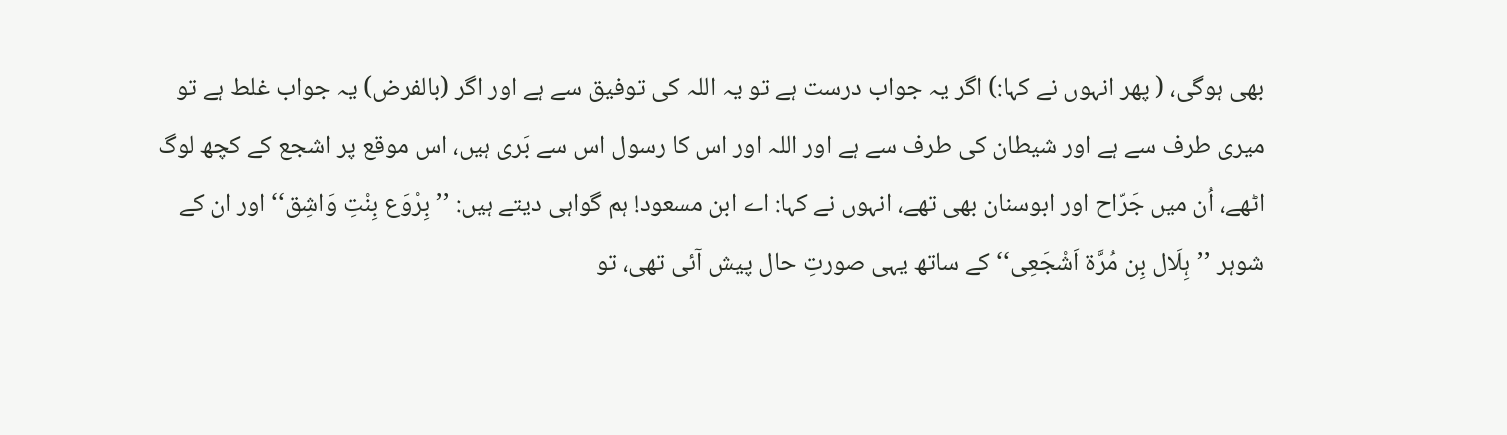بھی ہوگی، ( پھر انہوں نے کہا:) اگر یہ جواب درست ہے تو یہ اللہ کی توفیق سے ہے اور اگر (بالفرض) یہ جواب غلط ہے تو میری طرف سے ہے اور شیطان کی طرف سے ہے اور اللہ اور اس کا رسول اس سے بَری ہیں، اس موقع پر اشجع کے کچھ لوگ اٹھے، اُن میں جَرّاح اور ابوسنان بھی تھے، انہوں نے کہا: اے ابن مسعود! ہم گواہی دیتے ہیں: ’’بِرْوَع بِنْتِ وَاشِق‘‘اور ان کے شوہر ’’ہِلَال بِن مُرَّۃ اَشْجَعِی‘‘ کے ساتھ یہی صورتِ حال پیش آئی تھی، تو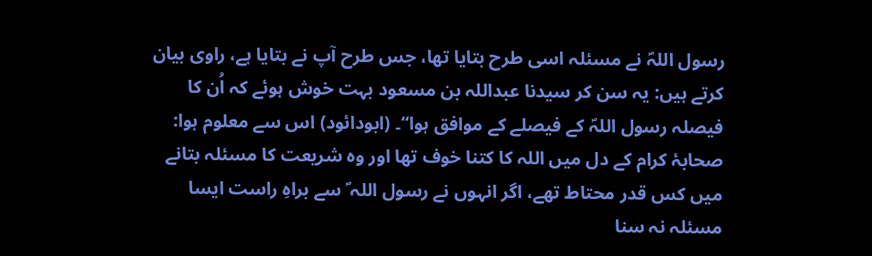رسول اللہؐ نے مسئلہ اسی طرح بتایا تھا، جس طرح آپ نے بتایا ہے، راوی بیان کرتے ہیں: یہ سن کر سیدنا عبداللہ بن مسعود بہت خوش ہوئے کہ اُن کا فیصلہ رسول اللہؐ کے فیصلے کے موافق ہوا‘‘۔ (ابودائود) اس سے معلوم ہوا: صحابۂ کرام کے دل میں اللہ کا کتنا خوف تھا اور وہ شریعت کا مسئلہ بتانے میں کس قدر محتاط تھے، اگر انہوں نے رسول اللہ ؐ سے براہِ راست ایسا مسئلہ نہ سنا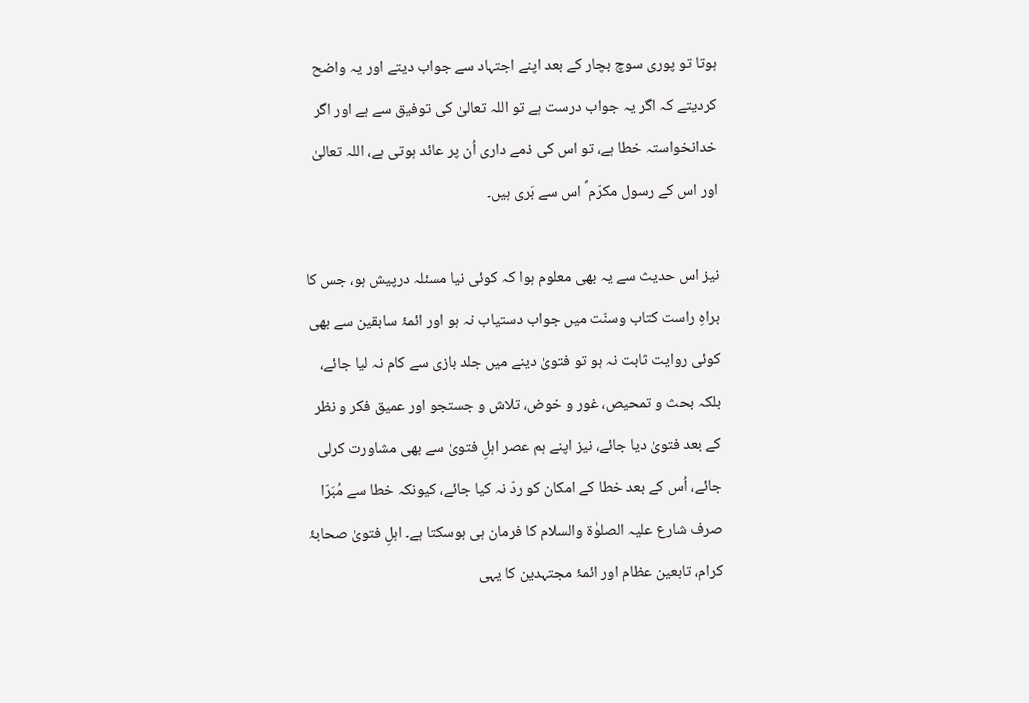ہوتا تو پوری سوچ بچار کے بعد اپنے اجتہاد سے جواب دیتے اور یہ واضح کردیتے کہ اگر یہ جواب درست ہے تو اللہ تعالیٰ کی توفیق سے ہے اور اگر خدانخواستہ خطا ہے، تو اس کی ذمے داری اُن پر عائد ہوتی ہے، اللہ تعالیٰ اور اس کے رسول مکرّم ؐ اس سے بَری ہیں۔

نیز اس حدیث سے یہ بھی معلوم ہوا کہ کوئی نیا مسئلہ درپیش ہو، جس کا براہِ راست کتاب وسنّت میں جواب دستیاب نہ ہو اور ائمۂ سابقین سے بھی کوئی روایت ثابت نہ ہو تو فتویٰ دینے میں جلد بازی سے کام نہ لیا جائے، بلکہ بحث و تمحیص، غور و خوض، تلاش و جستجو اور عمیق فکر و نظر کے بعد فتویٰ دیا جائے، نیز اپنے ہم عصر اہلِ فتویٰ سے بھی مشاورت کرلی جائے، اُس کے بعد خطا کے امکان کو ردّ نہ کیا جائے، کیونکہ خطا سے مُبَرّا صرف شارع علیہ الصلوٰۃ والسلام کا فرمان ہی ہوسکتا ہے۔ اہلِ فتویٰ صحابۂ کرام، تابعین عظام اور ائمۂ مجتہدین کا یہی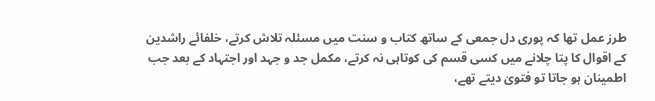طرز عمل تھا کہ پوری دل جمعی کے ساتھ کتاب و سنت میں مسئلہ تلاش کرتے، خلفائے راشدین کے اقوال کا پتا چلانے میں کسی قسم کی کوتاہی نہ کرتے، مکمل جد و جہد اور اجتہاد کے بعد جب اطمینان ہو جاتا تو فتویٰ دیتے تھے،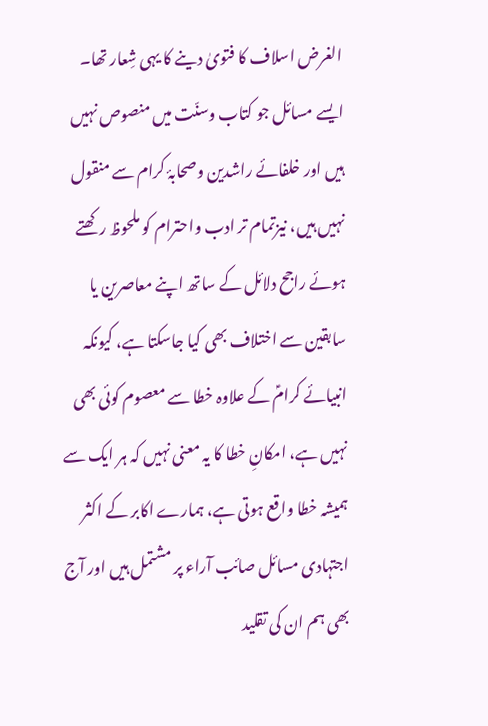الغرض اسلاف کا فتویٰ دینے کا یہی شِعار تھا۔ ایسے مسائل جو کتاب وسنّت میں منصوص نہیں ہیں اور خلفائے راشدین وصحابۂ کرام سے منقول نہیں ہیں، نیزتمام تر ادب واحترام کو ملحوظ رکھتے ہوئے راجح دلائل کے ساتھ اپنے معاصرین یا سابقین سے اختلاف بھی کیا جاسکتا ہے، کیونکہ انبیائے کرامؑ کے علاوہ خطا سے معصوم کوئی بھی نہیں ہے، امکانِ خطا کا یہ معنی نہیں کہ ہر ایک سے ہمیشہ خطا واقع ہوتی ہے، ہمارے اکابر کے اکثر اجتہادی مسائل صائب آراء پر مشتمل ہیں اور آج بھی ہم ان کی تقلید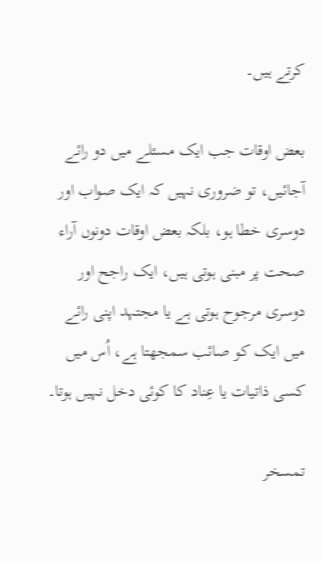کرتے ہیں۔

بعض اوقات جب ایک مسئلے میں دو رائے آجائیں، تو ضروری نہیں کہ ایک صواب اور دوسری خطا ہو، بلکہ بعض اوقات دونوں آراء صحت پر مبنی ہوتی ہیں، ایک راجح اور دوسری مرجوح ہوتی ہے یا مجتہد اپنی رائے میں ایک کو صائب سمجھتا ہے، اُس میں کسی ذاتیات یا عِناد کا کوئی دخل نہیں ہوتا۔

تمسخر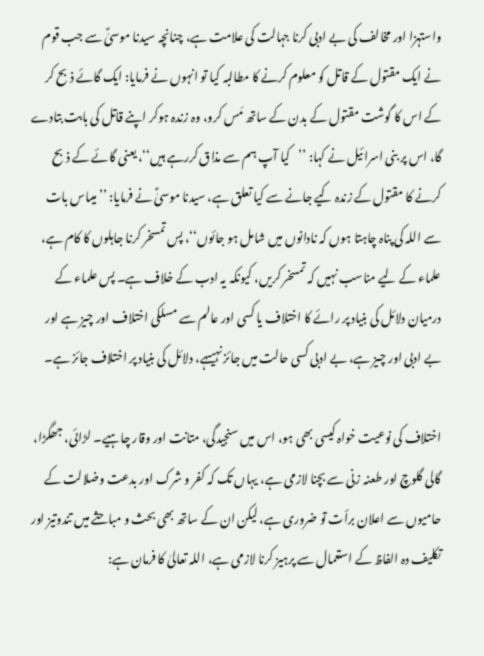واستہزا اور مخالف کی بے ادبی کرنا جہالت کی علامت ہے، چنانچہ سیدنا موسیٰؑ سے جب قوم نے ایک مقتول کے قاتل کو معلوم کرنے کا مطالبہ کیا تو انہوں نے فرمایا: ایک گائے ذبح کر کے اس کا گوشت مقتول کے بدن کے ساتھ مَس کرو، وہ زندہ ہوکر اپنے قاتل کی بابت بتادے گا، اس پر بنی اسرائیل نے کہا: ’’کیا آپ ہم سے مذاق کررہے ہیں‘‘، یعنی گائے کے ذبح کرنے کا مقتول کے زندہ کیے جانے سے کیا تعلق ہے، سیدنا موسیٰؑ نے فرمایا: ’’میںاس بات سے اللہ کی پناہ چاہتا ہوں کہ نادانوں میں شامل ہو جائوں‘‘، پس تمسخر کرنا جاہلوں کا کام ہے، علماء کے لیے مناسب نہیں کہ تمسخر کریں، کیونکہ یہ ادب کے خلاف ہے۔ پس علماء کے درمیان دلائل کی بنیاد پر رائے کا اختلاف یا کسی اور عالم سے مسلکی اختلاف اور چیز ہے اور بے ادبی اور چیز ہے، بے ادبی کسی حالت میں جائز نہیںہے، دلائل کی بنیاد پر اختلاف جائز ہے۔

اختلاف کی نوعیت خواہ کیسی بھی ہو، اس میں سنجیدگی، متانت اور وقار چاہیے۔ لڑائی، جھگڑا، گالی گلوچ اور طعنہ زنی سے بچنا لازمی ہے، یہاں تک کہ کفر و شرک اور بدعت وضلالت کے حامیوں سے اعلان برأت تو ضروری ہے، لیکن ان کے ساتھ بھی بحث و مباحثے میں تندوتیز اور تکلیف دہ الفاظ کے استعمال سے پرہیز کرنا لازمی ہے، اللہ تعالیٰ کا فرمان ہے: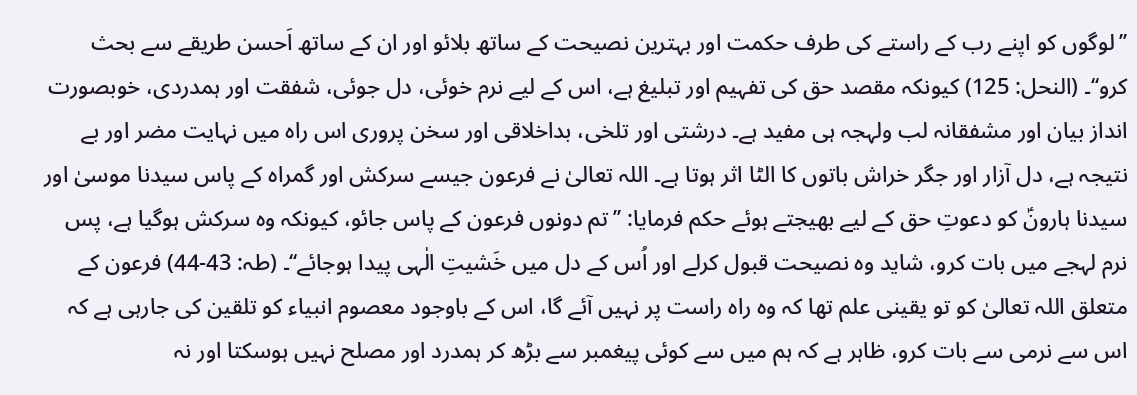’’لوگوں کو اپنے رب کے راستے کی طرف حکمت اور بہترین نصیحت کے ساتھ بلائو اور ان کے ساتھ اَحسن طریقے سے بحث کرو‘‘۔ (النحل: 125) کیونکہ مقصد حق کی تفہیم اور تبلیغ ہے، اس کے لیے نرم خوئی، دل جوئی، شفقت اور ہمدردی، خوبصورت انداز بیان اور مشفقانہ لب ولہجہ ہی مفید ہے۔ درشتی اور تلخی، بداخلاقی اور سخن پروری اس راہ میں نہایت مضر اور بے نتیجہ ہے، دل آزار اور جگر خراش باتوں کا الٹا اثر ہوتا ہے۔ اللہ تعالیٰ نے فرعون جیسے سرکش اور گمراہ کے پاس سیدنا موسیٰ اور سیدنا ہارونؑ کو دعوتِ حق کے لیے بھیجتے ہوئے حکم فرمایا: ’’تم دونوں فرعون کے پاس جائو، کیونکہ وہ سرکش ہوگیا ہے، پس نرم لہجے میں بات کرو، شاید وہ نصیحت قبول کرلے اور اُس کے دل میں خَشیتِ الٰہی پیدا ہوجائے‘‘۔ (طہ: 43-44) فرعون کے متعلق اللہ تعالیٰ کو تو یقینی علم تھا کہ وہ راہ راست پر نہیں آئے گا، اس کے باوجود معصوم انبیاء کو تلقین کی جارہی ہے کہ اس سے نرمی سے بات کرو، ظاہر ہے کہ ہم میں سے کوئی پیغمبر سے بڑھ کر ہمدرد اور مصلح نہیں ہوسکتا اور نہ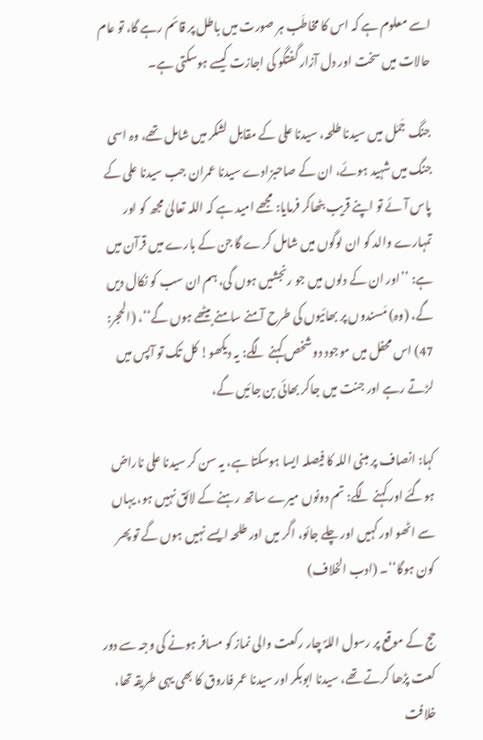اسے معلوم ہے کہ اس کا مخاطَب ہر صورت میں باطل پر قائم رہے گا، تو عام حالات میں سخت اور دل آزار گفتگو کی اجازت کیسے ہوسکتی ہے۔

جنگ جَمَل میں سیدنا طلحہ، سیدنا علی کے مقابل لشکر میں شامل تھے، وہ اسی جنگ میں شہید ہوئے، ان کے صاحبزادے سیدنا عمران جب سیدنا علی کے پاس آئے تو اپنے قریب بٹھاکر فرمایا: مجھے امید ہے کہ اللہ تعالیٰ مجھ کو اور تمہارے والد کو ان لوگوں میں شامل کرے گا جن کے بارے میں قرآن میں ہے: ’’اور ان کے دلوں میں جو رنجشیں ہوں گی، ہم ان سب کو نکال دیں گے، (وہ) مَسندوں پر بھائیوں کی طرح آمنے سامنے بیٹھے ہوں گے‘‘، (الحجر: 47) اس محفل میں موجود دو شخص کہنے لگے: یہ دیکھو! کل تک تو آپس میں لڑتے رہے اور جنت میں جاکر بھائی بن جائیں گے،

کہا: انصاف پر مبنی اللہ کا فیصلہ ایسا ہوسکتا ہے، یہ سن کر سیدنا علی ناراض ہوگئے اور کہنے لگے: تم دونوں میرے ساتھ رہنے کے لائق نہیں ہو، یہاں سے اٹھو اور کہیں اور چلے جائو، اگر میں اور طلحہ ایسے نہیں ہوں گے تو پھر کون ہوگا‘‘۔ (ادب الخلاف)

حج کے موقع پر رسول اللہؐ چار رکعت والی نماز کو مسافر ہونے کی وجہ سے دور کعت پڑھا کرتے تھے، سیدنا ابوبکر اور سیدنا عمر فاروق کا بھی یہی طریقہ تھا، خلافت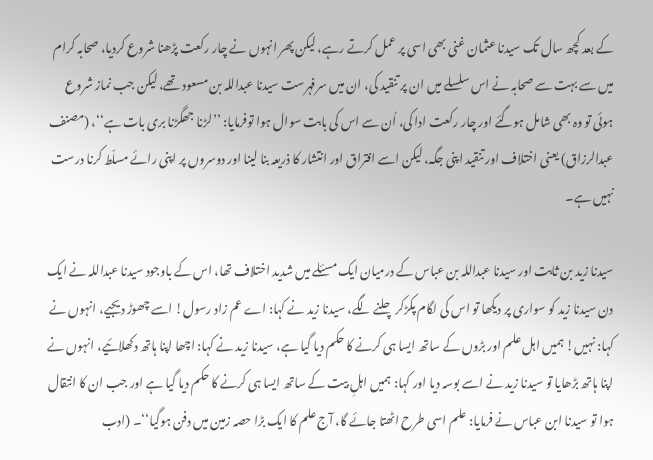کے بعد کچھ سال تک سیدنا عثمان غنی بھی اسی پر عمل کرتے رہے، لیکن پھر انہوں نے چار رکعت پڑھنا شروع کردیا، صحابہ کرام میں سے بہت سے صحابہ نے اس سلسلے میں ان پر تنقید کی، ان میں سرفہرست سیدنا عبداللہ بن مسعود تھے، لیکن جب نماز شروع ہوئی تو وہ بھی شامل ہوگئے اور چار رکعت ادا کی، اُن سے اس کی بابت سوال ہوا توفرمایا: ’’لڑنا جھگڑنا بری بات ہے‘‘، (مصنف عبدالرزاق) یعنی اختلاف اور تنقید اپنی جگہ، لیکن اسے افتراق اور انتشار کا ذریعہ بنا لینا اور دوسروں پر اپنی رائے مسلّط کرنا درست نہیں ہے۔

سیدنا زید بن ثابت اور سیدنا عبداللہ بن عباس کے درمیان ایک مسئلے میں شدید اختلاف تھا، اس کے باوجود سیدنا عبداللہ نے ایک دن سیدنا زید کو سواری پر دیکھا تو اس کی لگام پکڑکر چلنے لگے، سیدنا زید نے کہا: اے عم زاد رسول! اسے چھوڑ دیجیے، انہوں نے کہا: نہیں! ہمیں اہل علم اور بڑوں کے ساتھ ایسا ہی کرنے کا حکم دیا گیا ہے، سیدنا زید نے کہا: اچھا اپنا ہاتھ دکھلائیے، انہوں نے اپنا ہاتھ بڑھایا تو سیدنا زید نے اسے بوسہ دیا اور کہا: ہمیں اہلِ بیت کے ساتھ ایسا ہی کرنے کا حکم دیا گیا ہے اور جب ان کا انتقال ہوا تو سیدنا ابن عباس نے فرمایا: علم اسی طرح اٹھتا جائے گا، آج علم کا ایک بڑا حصہ زمین میں دفن ہوگیا‘‘۔ (ادب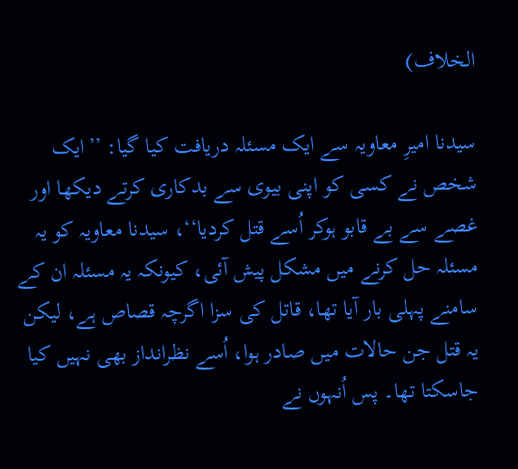الخلاف)

سیدنا امیرِ معاویہ سے ایک مسئلہ دریافت کیا گیا: ’’ایک شخص نے کسی کو اپنی بیوی سے بدکاری کرتے دیکھا اور غصے سے بے قابو ہوکر اُسے قتل کردیا‘‘، سیدنا معاویہ کو یہ مسئلہ حل کرنے میں مشکل پیش آئی، کیونکہ یہ مسئلہ ان کے سامنے پہلی بار آیا تھا، قاتل کی سزا اگرچہ قصاص ہے، لیکن یہ قتل جن حالات میں صادر ہوا، اُسے نظرانداز بھی نہیں کیا جاسکتا تھا۔ پس اُنہوں نے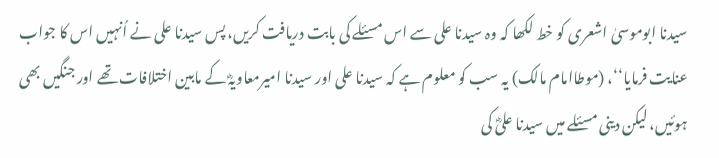سیدنا ابوموسیٰ اشعری کو خط لکھا کہ وہ سیدنا علی سے اس مسئلے کی بابت دریافت کریں، پس سیدنا علی نے اُنہیں اس کا جواب عنایت فرمایا‘‘، (موطاامام مالک) یہ سب کو معلوم ہے کہ سیدنا علی اور سیدنا امیرمعاویہؓ کے مابین اختلافات تھے اور جنگیں بھی ہوئیں، لیکن دینی مسئلے میں سیدنا علیؓ کی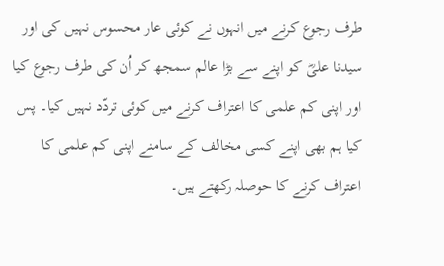طرف رجوع کرنے میں انہوں نے کوئی عار محسوس نہیں کی اور سیدنا علیؓ کو اپنے سے بڑا عالم سمجھ کر اُن کی طرف رجوع کیا اور اپنی کم علمی کا اعتراف کرنے میں کوئی تردّد نہیں کیا۔ پس کیا ہم بھی اپنے کسی مخالف کے سامنے اپنی کم علمی کا اعتراف کرنے کا حوصلہ رکھتے ہیں۔